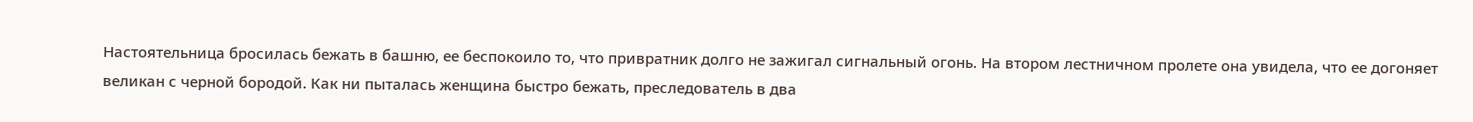Настоятельница бросилась бежать в башню, ее беспокоило то, что привратник долго не зажигал сигнальный огонь. На втором лестничном пролете она увидела, что ее догоняет великан с черной бородой. Как ни пыталась женщина быстро бежать, преследователь в два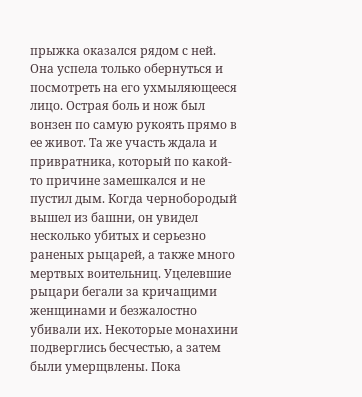прыжка оказался рядом с ней. Она успела только обернуться и посмотреть на его ухмыляющееся лицо. Острая боль и нож был вонзен по самую рукоять прямо в ее живот. Та же участь ждала и привратника, который по какой-то причине замешкался и не пустил дым. Когда чернобородый вышел из башни, он увидел несколько убитых и серьезно раненых рыцарей, а также много мертвых воительниц. Уцелевшие рыцари бегали за кричащими женщинами и безжалостно убивали их. Некоторые монахини подверглись бесчестью, а затем были умерщвлены. Пока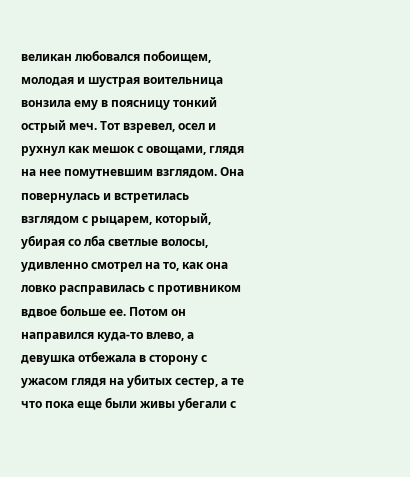великан любовался побоищем, молодая и шустрая воительница вонзила ему в поясницу тонкий острый меч. Тот взревел, осел и рухнул как мешок с овощами, глядя на нее помутневшим взглядом. Она повернулась и встретилась взглядом с рыцарем, который, убирая со лба светлые волосы, удивленно смотрел на то, как она ловко расправилась с противником вдвое больше ее. Потом он направился куда-то влево, а девушка отбежала в сторону с ужасом глядя на убитых сестер, а те что пока еще были живы убегали с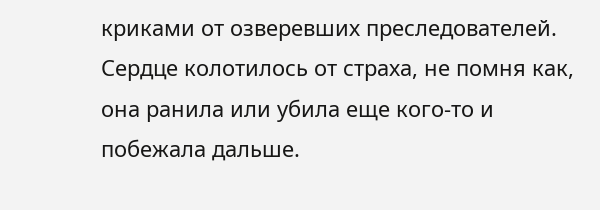криками от озверевших преследователей. Сердце колотилось от страха, не помня как, она ранила или убила еще кого-то и побежала дальше.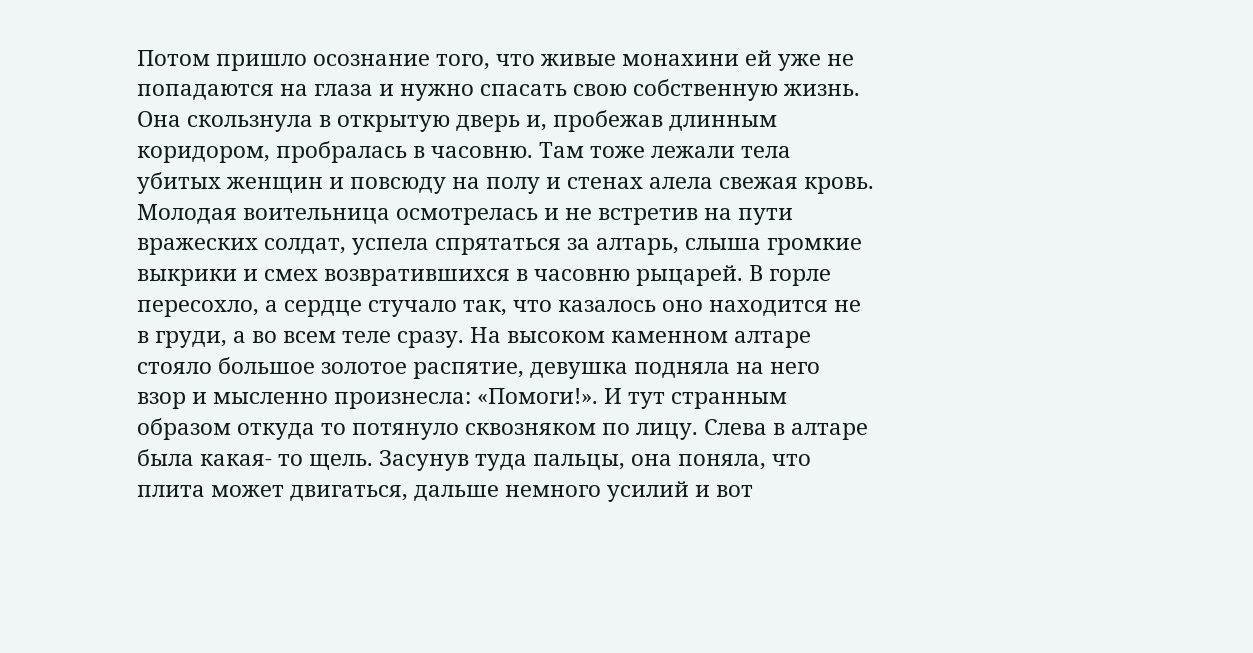Потом пришло осознание того, что живые монахини ей уже не попадаются на глаза и нужно спасать свою собственную жизнь. Она скользнула в открытую дверь и, пробежав длинным коридором, пробралась в часовню. Там тоже лежали тела убитых женщин и повсюду на полу и стенах алела свежая кровь. Молодая воительница осмотрелась и не встретив на пути вражеских солдат, успела спрятаться за алтарь, слыша громкие выкрики и смех возвратившихся в часовню рыцарей. В горле пересохло, а сердце стучало так, что казалось оно находится не в груди, а во всем теле сразу. На высоком каменном алтаре стояло большое золотое распятие, девушка подняла на него взор и мысленно произнесла: «Помоги!». И тут странным образом откуда то потянуло сквозняком по лицу. Слева в алтаре была какая- то щель. Засунув туда пальцы, она поняла, что плита может двигаться, дальше немного усилий и вот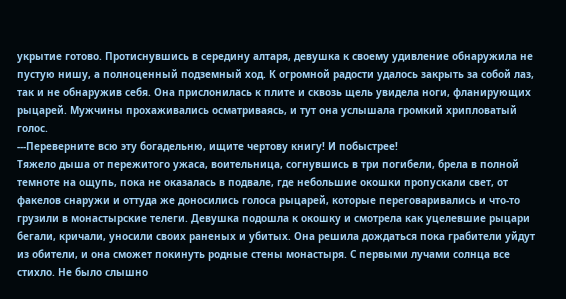укрытие готово. Протиснувшись в середину алтаря, девушка к своему удивление обнаружила не пустую нишу, а полноценный подземный ход. К огромной радости удалось закрыть за собой лаз, так и не обнаружив себя. Она прислонилась к плите и сквозь щель увидела ноги, фланирующих рыцарей. Мужчины прохаживались осматриваясь, и тут она услышала громкий хрипловатый голос.
---Переверните всю эту богадельню, ищите чертову книгу! И побыстрее!
Тяжело дыша от пережитого ужаса, воительница, согнувшись в три погибели, брела в полной темноте на ощупь, пока не оказалась в подвале, где небольшие окошки пропускали свет, от факелов снаружи и оттуда же доносились голоса рыцарей, которые переговаривались и что-то грузили в монастырские телеги. Девушка подошла к окошку и смотрела как уцелевшие рыцари бегали, кричали, уносили своих раненых и убитых. Она решила дождаться пока грабители уйдут из обители, и она сможет покинуть родные стены монастыря. С первыми лучами солнца все стихло. Не было слышно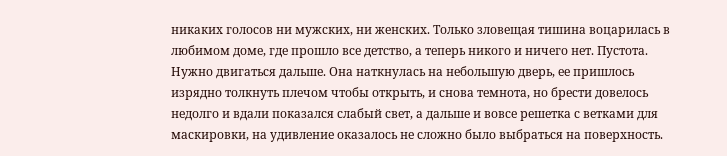никаких голосов ни мужских, ни женских. Только зловещая тишина воцарилась в любимом доме, где прошло все детство, а теперь никого и ничего нет. Пустота.
Нужно двигаться дальше. Она наткнулась на небольшую дверь, ее пришлось изрядно толкнуть плечом чтобы открыть, и снова темнота, но брести довелось недолго и вдали показался слабый свет, а дальше и вовсе решетка с ветками для маскировки, на удивление оказалось не сложно было выбраться на поверхность.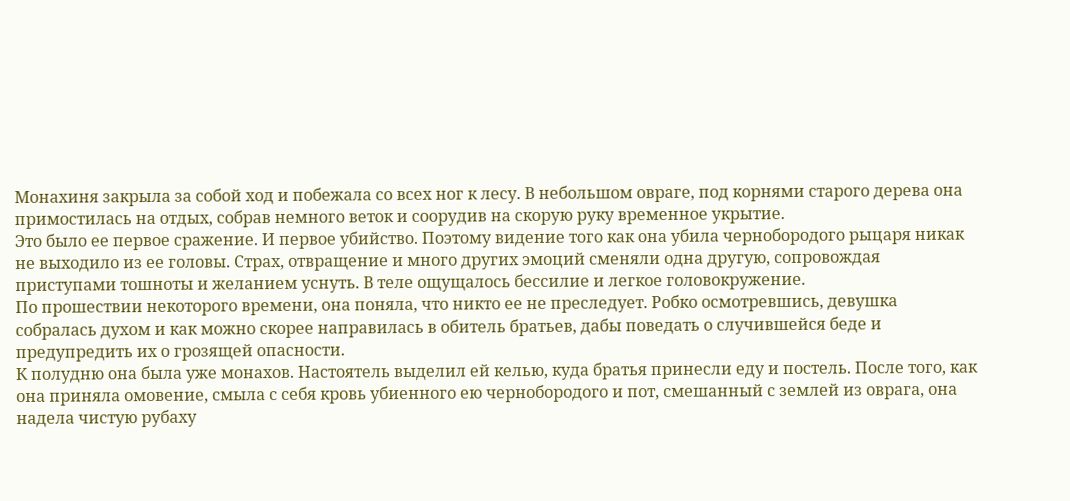Монахиня закрыла за собой ход и побежала со всех ног к лесу. В небольшом овраге, под корнями старого дерева она примостилась на отдых, собрав немного веток и соорудив на скорую руку временное укрытие.
Это было ее первое сражение. И первое убийство. Поэтому видение того как она убила чернобородого рыцаря никак не выходило из ее головы. Страх, отвращение и много других эмоций сменяли одна другую, сопровождая приступами тошноты и желанием уснуть. В теле ощущалось бессилие и легкое головокружение.
По прошествии некоторого времени, она поняла, что никто ее не преследует. Робко осмотревшись, девушка собралась духом и как можно скорее направилась в обитель братьев, дабы поведать о случившейся беде и предупредить их о грозящей опасности.
К полудню она была уже монахов. Настоятель выделил ей келью, куда братья принесли еду и постель. После того, как она приняла омовение, смыла с себя кровь убиенного ею чернобородого и пот, смешанный с землей из оврага, она надела чистую рубаху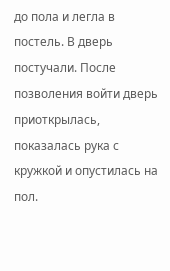до пола и легла в постель. В дверь постучали. После позволения войти дверь приоткрылась, показалась рука с кружкой и опустилась на пол.